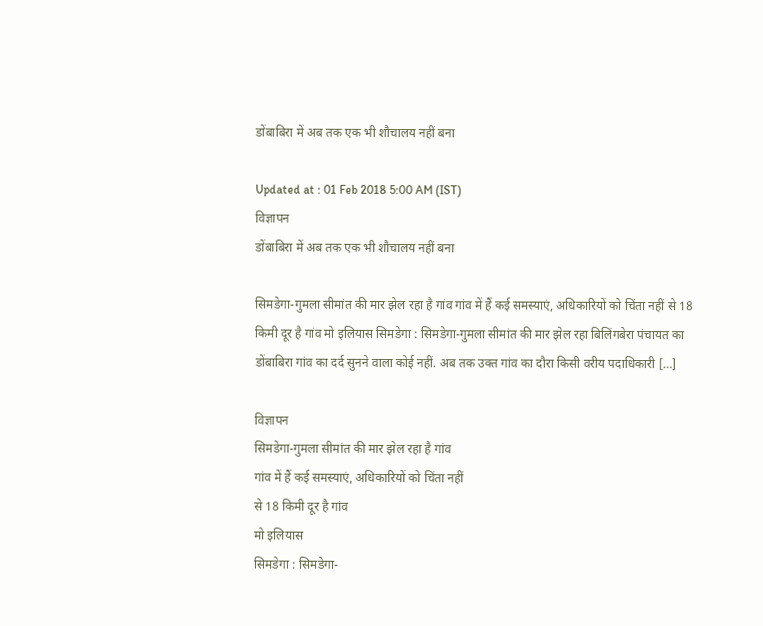डोंबाबिरा में अब तक एक भी शौचालय नहीं बना

Updated at : 01 Feb 2018 5:00 AM (IST)
विज्ञापन
डोंबाबिरा में अब तक एक भी शौचालय नहीं बना

सिमडेगा-गुमला सीमांत की मार झेल रहा है गांव गांव में हैं कई समस्याएं, अधिकारियों को चिंता नहीं से 18 किमी दूर है गांव मो इलियास सिमडेगा : सिमडेगा-गुमला सीमांत की मार झेल रहा बिलिंगबेरा पंचायत का डोंबाबिरा गांव का दर्द सुनने वाला कोई नहीं. अब तक उक्त गांव का दौरा किसी वरीय पदाधिकारी […]

विज्ञापन
सिमडेगा-गुमला सीमांत की मार झेल रहा है गांव
गांव में हैं कई समस्याएं, अधिकारियों को चिंता नहीं
से 18 किमी दूर है गांव
मो इलियास
सिमडेगा : सिमडेगा-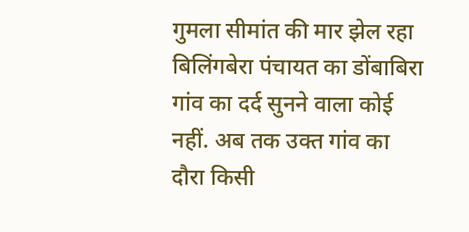गुमला सीमांत की मार झेल रहा बिलिंगबेरा पंचायत का डोंबाबिरा गांव का दर्द सुनने वाला कोई नहीं. अब तक उक्त गांव का दौरा किसी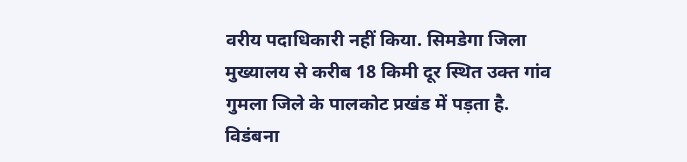वरीय पदाधिकारी नहीं किया. सिमडेगा जिला मुख्यालय से करीब 18 किमी दूर स्थित उक्त गांव गुमला जिले के पालकोट प्रखंड में पड़ता है.
विडंबना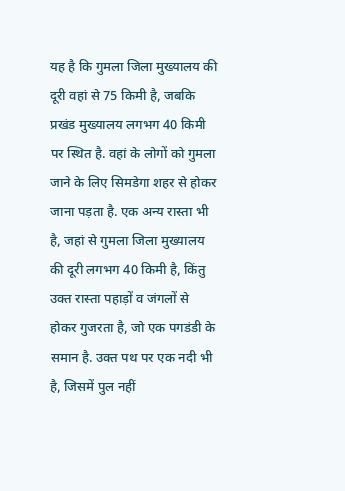यह है कि गुमला जिला मुख्यालय की दूरी वहां से 75 किमी है, जबकि प्रखंड मुख्यालय लगभग 40 किमी पर स्थित है. वहां के लोगों को गुमला जाने के लिए सिमडेगा शहर से होकर जाना पड़ता है. एक अन्य रास्ता भी है, जहां से गुमला जिला मुख्यालय की दूरी लगभग 40 किमी है, किंतु उक्त रास्ता पहाड़ों व जंगलों से होकर गुजरता है, जो एक पगडंडी के समान है. उक्त पथ पर एक नदी भी है, जिसमें पुल नहीं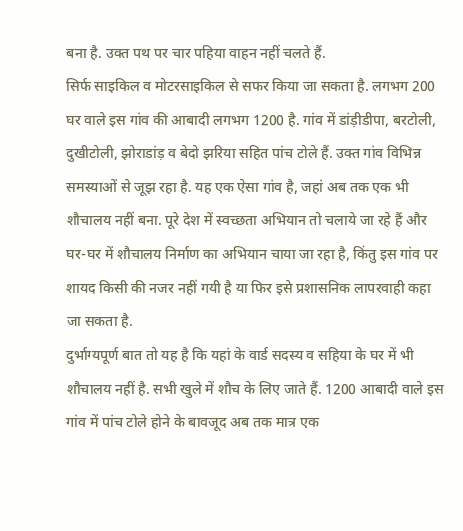बना है. उक्त पथ पर चार पहिया वाहन नहीं चलते हैं.
सिर्फ साइकिल व मोटरसाइकिल से सफर किया जा सकता है. लगभग 200 घर वाले इस गांव की आबादी लगभग 1200 है. गांव में डांड़ीडीपा, बरटोली, दुखीटोली, झोराडांड़ व बेदो झरिया सहित पांच टोले हैं. उक्त गांव विभिन्न समस्याओं से जूझ रहा है. यह एक ऐसा गांव है, जहां अब तक एक भी शौचालय नहीं बना. पूरे देश में स्वच्छता अभियान तो चलाये जा रहे हैं और घर-घर में शौचालय निर्माण का अभियान चाया जा रहा है, किंतु इस गांव पर शायद किसी की नजर नहीं गयी है या फिर इसे प्रशासनिक लापरवाही कहा जा सकता है.
दुर्भाग्यपूर्ण बात तो यह है कि यहां के वार्ड सदस्य व सहिया के घर में भी शौचालय नहीं है. सभी खुले में शौच के लिए जाते हैं. 1200 आबादी वाले इस गांव में पांच टोले होने के बावजूद अब तक मात्र एक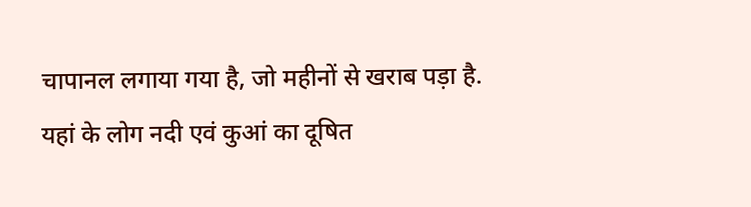चापानल लगाया गया है, जो महीनों से खराब पड़ा है. यहां के लोग नदी एवं कुआं का दूषित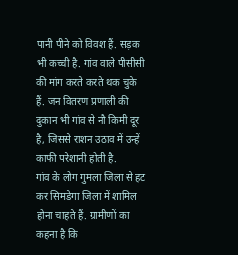पानी पीने को विवश हैं. सड़क भी कच्ची है. गांव वाले पीसीसी की मांग करते करते थक चुके हैं. जन वितरण प्रणाली की दुकान भी गांव से नौ किमी दूर है, जिससे राशन उठाव में उन्हें काफी परेशानी होती है.
गांव के लोग गुमला जिला से हट कर सिमडेगा जिला में शामिल होना चाहते हैं. ग्रामीणों का कहना है कि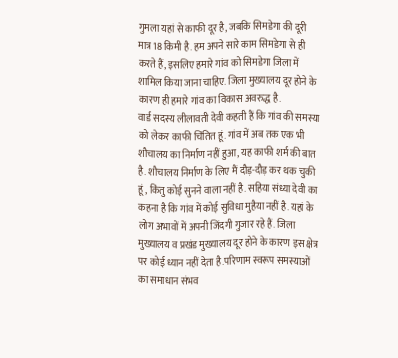गुमला यहां से काफी दूर है, जबकि सिमडेगा की दूरी मात्र 18 किमी है. हम अपने सारे काम सिमडेगा से ही करते हैं, इसलिए हमारे गांव को सिमडेगा जिला में शामिल किया जाना चाहिए. जिला मुख्यालय दूर होने के कारण ही हमारे गांव का विकास अवरुद्ध है.
वार्ड सदस्य लीलावती देवी कहती हैं कि गांव की समस्या को लेकर काफी चिंतित हूं. गांव में अब तक एक भी शौचालय का निर्माण नहीं हुआ, यह काफी शर्म की बात है. शौचालय निर्माण के लिए मैं दौड़-दौड़ कर थक चुकी हूं, किंतु कोई सुनने वाला नहीं है. सहिया संध्या देवी का कहना है कि गांव में कोई सुविधा मुहैया नहीं है. यहां के लोग अभावों में अपनी जिंदगी गुजार रहे हैं. जिला मुख्यालय व प्रखंड मुख्यालय दूर होने के कारण इस क्षेत्र पर कोई ध्यान नहीं देता है.परिणाम स्वरूप समस्याओं का समाधान संभव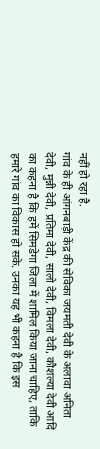नहीं हो रहा है.
गांव के ही आंगनबाड़ी केंद्र की सेविका जयमती देवी के अलावा अनिता देवी, मुन्नी देवी, प्रतिमा देवी, सालो देवी, विमला देवी, कौशल्या देवी आदि का कहना है कि हमें सिमडेगा जिला में शामिल किया जाना चाहिए, ताकि हमारे गांव का विकास हो सके. उनका यह भी कहना है कि इस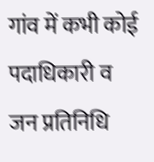गांव में कभी कोई पदाधिकारी व जन प्रतिनिधि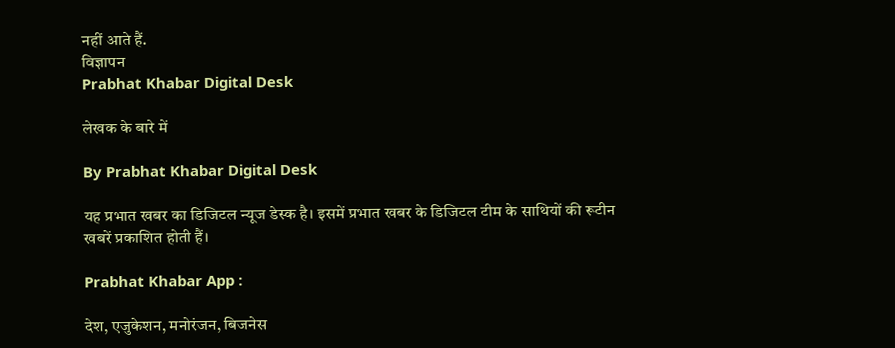नहीं आते हैं.
विज्ञापन
Prabhat Khabar Digital Desk

लेखक के बारे में

By Prabhat Khabar Digital Desk

यह प्रभात खबर का डिजिटल न्यूज डेस्क है। इसमें प्रभात खबर के डिजिटल टीम के साथियों की रूटीन खबरें प्रकाशित होती हैं।

Prabhat Khabar App :

देश, एजुकेशन, मनोरंजन, बिजनेस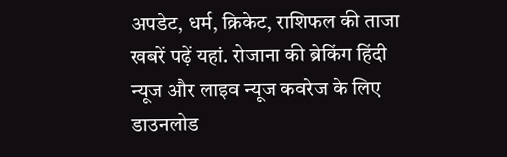अपडेट, धर्म, क्रिकेट, राशिफल की ताजा खबरें पढ़ें यहां. रोजाना की ब्रेकिंग हिंदी न्यूज और लाइव न्यूज कवरेज के लिए डाउनलोड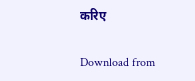करिए

Download from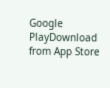Google PlayDownload from App Store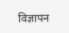विज्ञापन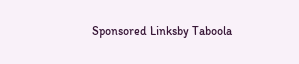Sponsored Linksby Taboola